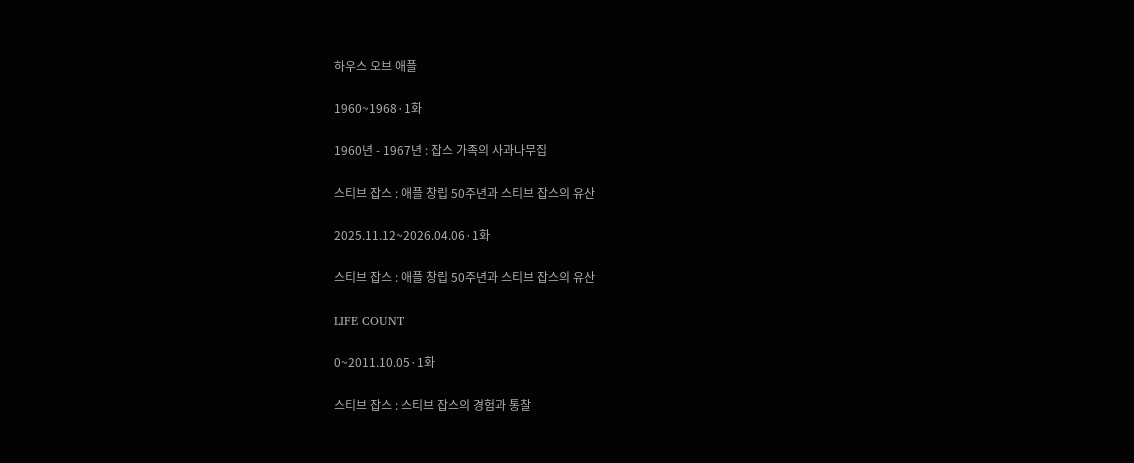하우스 오브 애플

1960~1968·1화

1960년 - 1967년 : 잡스 가족의 사과나무집

스티브 잡스 : 애플 창립 50주년과 스티브 잡스의 유산

2025.11.12~2026.04.06·1화

스티브 잡스 : 애플 창립 50주년과 스티브 잡스의 유산

LIFE COUNT

0~2011.10.05·1화

스티브 잡스 : 스티브 잡스의 경험과 통찰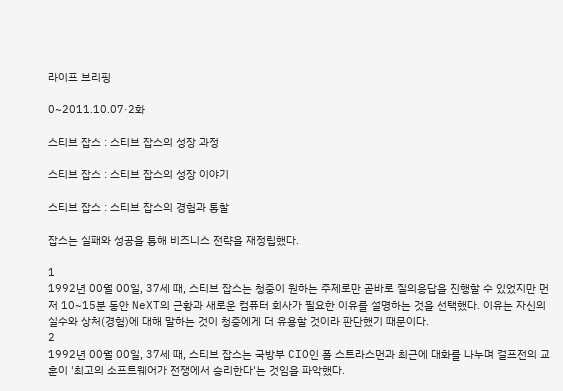라이프 브리핑

0~2011.10.07·2화

스티브 잡스 : 스티브 잡스의 성장 과정

스티브 잡스 : 스티브 잡스의 성장 이야기

스티브 잡스 : 스티브 잡스의 경험과 통찰

잡스는 실패와 성공을 통해 비즈니스 전략을 재정립했다.

1
1992년 00월 00일, 37세 때, 스티브 잡스는 청중이 원하는 주제로만 곧바로 질의응답을 진행할 수 있었지만 먼저 10~15분 동안 NeXT의 근황과 새로운 컴퓨터 회사가 필요한 이유를 설명하는 것을 선택했다. 이유는 자신의 실수와 상처(경험)에 대해 말하는 것이 청중에게 더 유용할 것이라 판단했기 때문이다.
2
1992년 00월 00일, 37세 때, 스티브 잡스는 국방부 CIO인 폴 스트라스먼과 최근에 대화를 나누며 걸프전의 교훈이 '최고의 소프트웨어가 전쟁에서 승리한다'는 것임을 파악했다.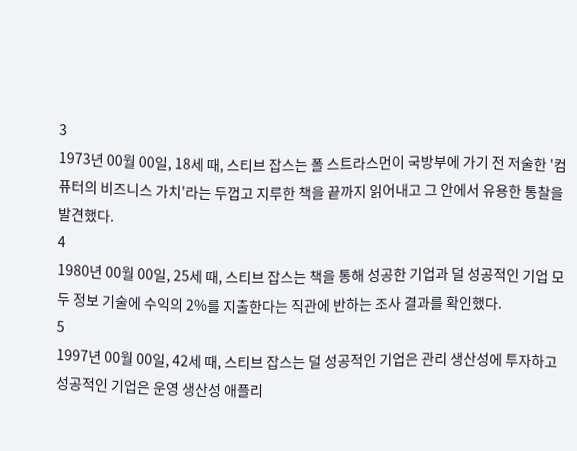3
1973년 00월 00일, 18세 때, 스티브 잡스는 폴 스트라스먼이 국방부에 가기 전 저술한 '컴퓨터의 비즈니스 가치'라는 두껍고 지루한 책을 끝까지 읽어내고 그 안에서 유용한 통찰을 발견했다.
4
1980년 00월 00일, 25세 때, 스티브 잡스는 책을 통해 성공한 기업과 덜 성공적인 기업 모두 정보 기술에 수익의 2%를 지출한다는 직관에 반하는 조사 결과를 확인했다.
5
1997년 00월 00일, 42세 때, 스티브 잡스는 덜 성공적인 기업은 관리 생산성에 투자하고 성공적인 기업은 운영 생산성 애플리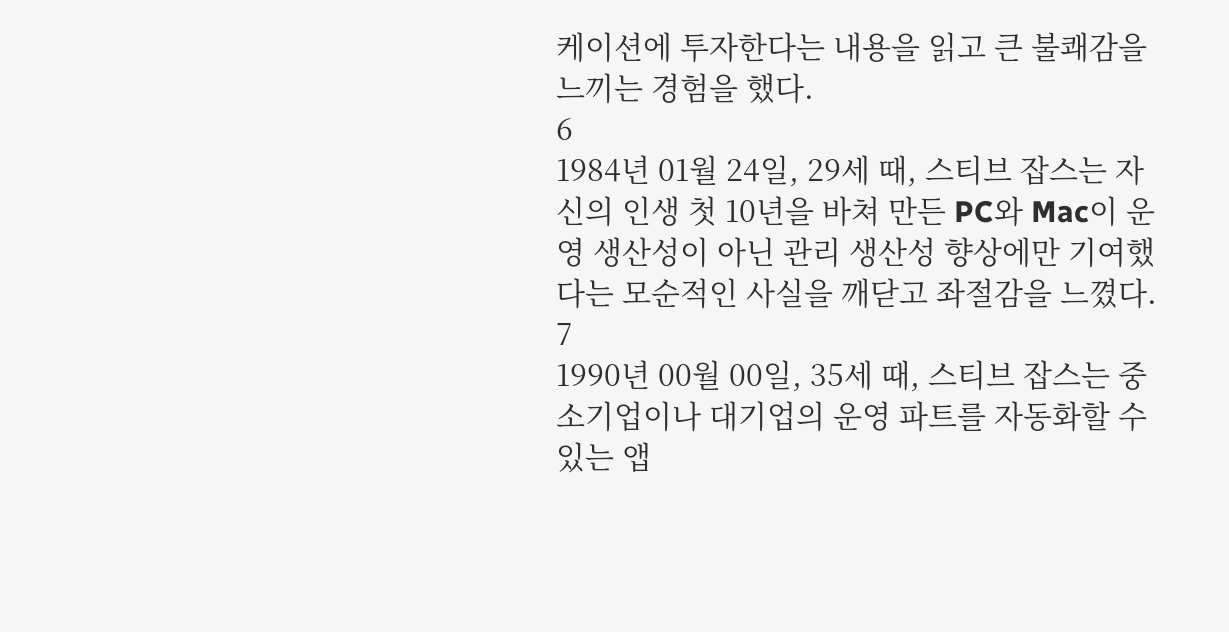케이션에 투자한다는 내용을 읽고 큰 불쾌감을 느끼는 경험을 했다.
6
1984년 01월 24일, 29세 때, 스티브 잡스는 자신의 인생 첫 10년을 바쳐 만든 PC와 Mac이 운영 생산성이 아닌 관리 생산성 향상에만 기여했다는 모순적인 사실을 깨닫고 좌절감을 느꼈다.
7
1990년 00월 00일, 35세 때, 스티브 잡스는 중소기업이나 대기업의 운영 파트를 자동화할 수 있는 앱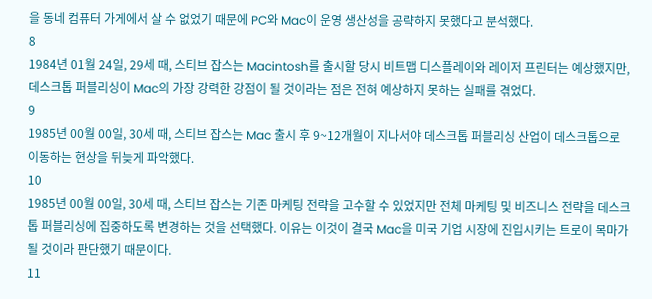을 동네 컴퓨터 가게에서 살 수 없었기 때문에 PC와 Mac이 운영 생산성을 공략하지 못했다고 분석했다.
8
1984년 01월 24일, 29세 때, 스티브 잡스는 Macintosh를 출시할 당시 비트맵 디스플레이와 레이저 프린터는 예상했지만, 데스크톱 퍼블리싱이 Mac의 가장 강력한 강점이 될 것이라는 점은 전혀 예상하지 못하는 실패를 겪었다.
9
1985년 00월 00일, 30세 때, 스티브 잡스는 Mac 출시 후 9~12개월이 지나서야 데스크톱 퍼블리싱 산업이 데스크톱으로 이동하는 현상을 뒤늦게 파악했다.
10
1985년 00월 00일, 30세 때, 스티브 잡스는 기존 마케팅 전략을 고수할 수 있었지만 전체 마케팅 및 비즈니스 전략을 데스크톱 퍼블리싱에 집중하도록 변경하는 것을 선택했다. 이유는 이것이 결국 Mac을 미국 기업 시장에 진입시키는 트로이 목마가 될 것이라 판단했기 때문이다.
11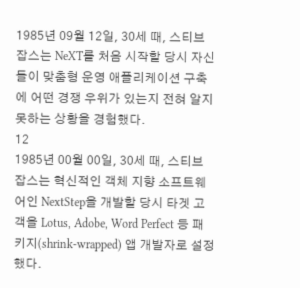1985년 09월 12일, 30세 때, 스티브 잡스는 NeXT를 처음 시작할 당시 자신들이 맞춤형 운영 애플리케이션 구축에 어떤 경쟁 우위가 있는지 전혀 알지 못하는 상황을 경험했다.
12
1985년 00월 00일, 30세 때, 스티브 잡스는 혁신적인 객체 지향 소프트웨어인 NextStep을 개발할 당시 타겟 고객을 Lotus, Adobe, Word Perfect 등 패키지(shrink-wrapped) 앱 개발자로 설정했다.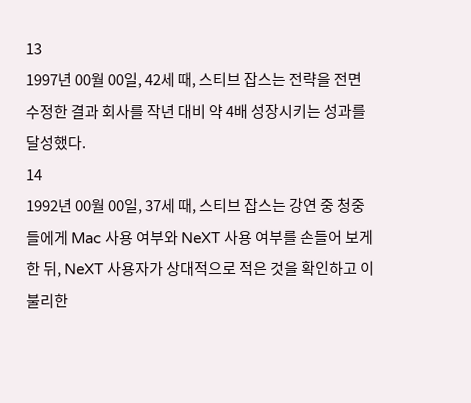13
1997년 00월 00일, 42세 때, 스티브 잡스는 전략을 전면 수정한 결과 회사를 작년 대비 약 4배 성장시키는 성과를 달성했다.
14
1992년 00월 00일, 37세 때, 스티브 잡스는 강연 중 청중들에게 Mac 사용 여부와 NeXT 사용 여부를 손들어 보게 한 뒤, NeXT 사용자가 상대적으로 적은 것을 확인하고 이 불리한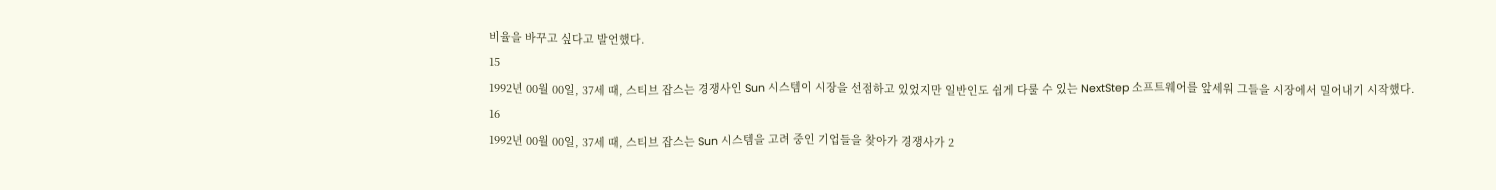비율을 바꾸고 싶다고 발언했다.
15
1992년 00월 00일, 37세 때, 스티브 잡스는 경쟁사인 Sun 시스템이 시장을 선점하고 있었지만 일반인도 쉽게 다룰 수 있는 NextStep 소프트웨어를 앞세워 그들을 시장에서 밀어내기 시작했다.
16
1992년 00월 00일, 37세 때, 스티브 잡스는 Sun 시스템을 고려 중인 기업들을 찾아가 경쟁사가 2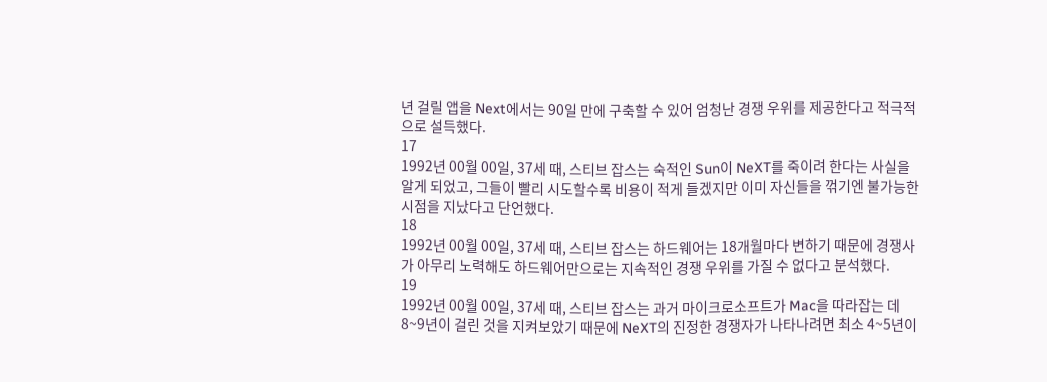년 걸릴 앱을 Next에서는 90일 만에 구축할 수 있어 엄청난 경쟁 우위를 제공한다고 적극적으로 설득했다.
17
1992년 00월 00일, 37세 때, 스티브 잡스는 숙적인 Sun이 NeXT를 죽이려 한다는 사실을 알게 되었고, 그들이 빨리 시도할수록 비용이 적게 들겠지만 이미 자신들을 꺾기엔 불가능한 시점을 지났다고 단언했다.
18
1992년 00월 00일, 37세 때, 스티브 잡스는 하드웨어는 18개월마다 변하기 때문에 경쟁사가 아무리 노력해도 하드웨어만으로는 지속적인 경쟁 우위를 가질 수 없다고 분석했다.
19
1992년 00월 00일, 37세 때, 스티브 잡스는 과거 마이크로소프트가 Mac을 따라잡는 데 8~9년이 걸린 것을 지켜보았기 때문에 NeXT의 진정한 경쟁자가 나타나려면 최소 4~5년이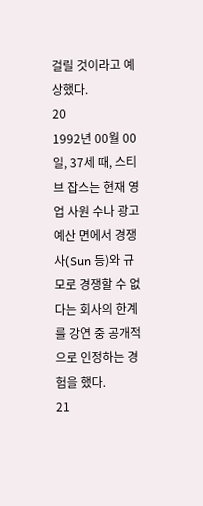걸릴 것이라고 예상했다.
20
1992년 00월 00일, 37세 때, 스티브 잡스는 현재 영업 사원 수나 광고 예산 면에서 경쟁사(Sun 등)와 규모로 경쟁할 수 없다는 회사의 한계를 강연 중 공개적으로 인정하는 경험을 했다.
21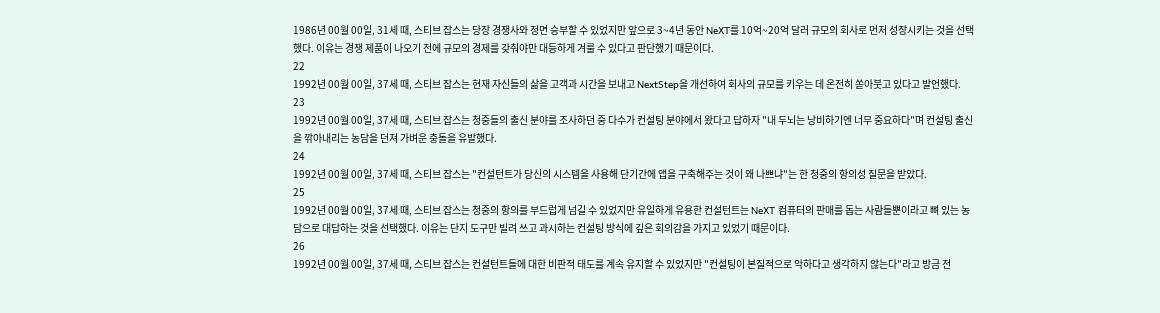1986년 00월 00일, 31세 때, 스티브 잡스는 당장 경쟁사와 정면 승부할 수 있었지만 앞으로 3~4년 동안 NeXT를 10억~20억 달러 규모의 회사로 먼저 성장시키는 것을 선택했다. 이유는 경쟁 제품이 나오기 전에 규모의 경제를 갖춰야만 대등하게 겨룰 수 있다고 판단했기 때문이다.
22
1992년 00월 00일, 37세 때, 스티브 잡스는 현재 자신들의 삶을 고객과 시간을 보내고 NextStep을 개선하여 회사의 규모를 키우는 데 온전히 쏟아붓고 있다고 발언했다.
23
1992년 00월 00일, 37세 때, 스티브 잡스는 청중들의 출신 분야를 조사하던 중 다수가 컨설팅 분야에서 왔다고 답하자 "내 두뇌는 낭비하기엔 너무 중요하다"며 컨설팅 출신을 깎아내리는 농담을 던져 가벼운 충돌을 유발했다.
24
1992년 00월 00일, 37세 때, 스티브 잡스는 "컨설턴트가 당신의 시스템을 사용해 단기간에 앱을 구축해주는 것이 왜 나쁘냐"는 한 청중의 항의성 질문을 받았다.
25
1992년 00월 00일, 37세 때, 스티브 잡스는 청중의 항의를 부드럽게 넘길 수 있었지만 유일하게 유용한 컨설턴트는 NeXT 컴퓨터의 판매를 돕는 사람들뿐이라고 뼈 있는 농담으로 대답하는 것을 선택했다. 이유는 단지 도구만 빌려 쓰고 과시하는 컨설팅 방식에 깊은 회의감을 가지고 있었기 때문이다.
26
1992년 00월 00일, 37세 때, 스티브 잡스는 컨설턴트들에 대한 비판적 태도를 계속 유지할 수 있었지만 "컨설팅이 본질적으로 악하다고 생각하지 않는다"라고 방금 전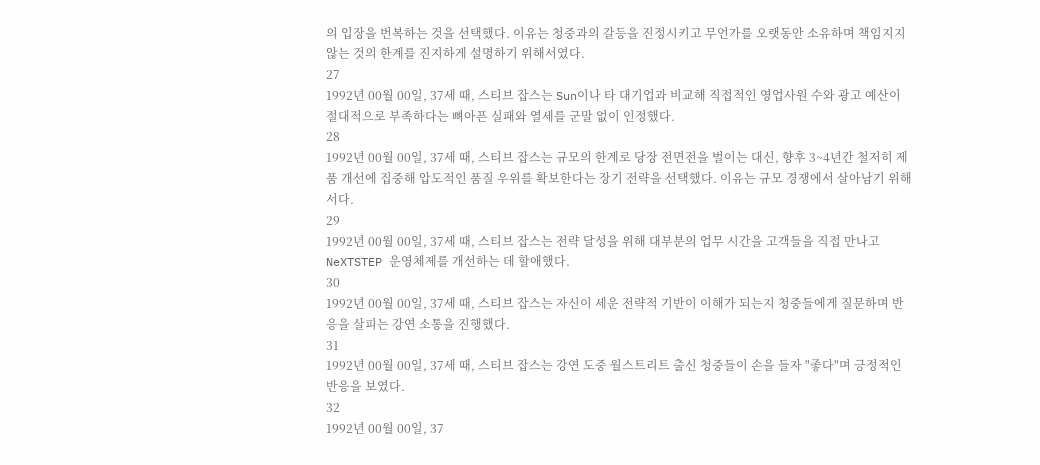의 입장을 번복하는 것을 선택했다. 이유는 청중과의 갈등을 진정시키고 무언가를 오랫동안 소유하며 책임지지 않는 것의 한계를 진지하게 설명하기 위해서였다.
27
1992년 00월 00일, 37세 때, 스티브 잡스는 Sun이나 타 대기업과 비교해 직접적인 영업사원 수와 광고 예산이 절대적으로 부족하다는 뼈아픈 실패와 열세를 군말 없이 인정했다.
28
1992년 00월 00일, 37세 때, 스티브 잡스는 규모의 한계로 당장 전면전을 벌이는 대신, 향후 3~4년간 철저히 제품 개선에 집중해 압도적인 품질 우위를 확보한다는 장기 전략을 선택했다. 이유는 규모 경쟁에서 살아남기 위해서다.
29
1992년 00월 00일, 37세 때, 스티브 잡스는 전략 달성을 위해 대부분의 업무 시간을 고객들을 직접 만나고 NeXTSTEP 운영체제를 개선하는 데 할애했다.
30
1992년 00월 00일, 37세 때, 스티브 잡스는 자신이 세운 전략적 기반이 이해가 되는지 청중들에게 질문하며 반응을 살피는 강연 소통을 진행했다.
31
1992년 00월 00일, 37세 때, 스티브 잡스는 강연 도중 월스트리트 출신 청중들이 손을 들자 "좋다"며 긍정적인 반응을 보였다.
32
1992년 00월 00일, 37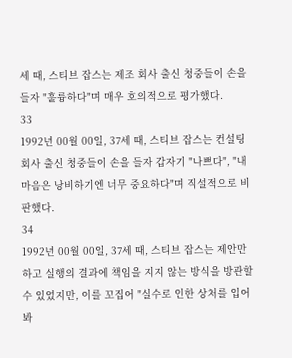세 때, 스티브 잡스는 제조 회사 출신 청중들이 손을 들자 "훌륭하다"며 매우 호의적으로 평가했다.
33
1992년 00월 00일, 37세 때, 스티브 잡스는 컨설팅 회사 출신 청중들이 손을 들자 갑자기 "나쁘다", "내 마음은 낭비하기엔 너무 중요하다"며 직설적으로 비판했다.
34
1992년 00월 00일, 37세 때, 스티브 잡스는 제안만 하고 실행의 결과에 책임을 지지 않는 방식을 방관할 수 있었지만, 이를 꼬집어 "실수로 인한 상처를 입어봐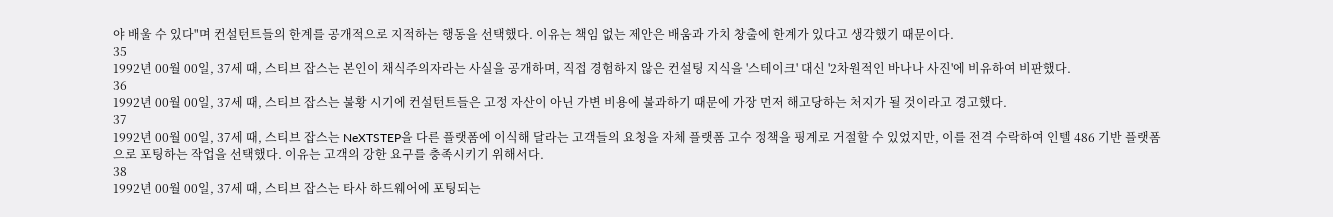야 배울 수 있다"며 컨설턴트들의 한계를 공개적으로 지적하는 행동을 선택했다. 이유는 책임 없는 제안은 배움과 가치 창출에 한계가 있다고 생각했기 때문이다.
35
1992년 00월 00일, 37세 때, 스티브 잡스는 본인이 채식주의자라는 사실을 공개하며, 직접 경험하지 않은 컨설팅 지식을 '스테이크' 대신 '2차원적인 바나나 사진'에 비유하여 비판했다.
36
1992년 00월 00일, 37세 때, 스티브 잡스는 불황 시기에 컨설턴트들은 고정 자산이 아닌 가변 비용에 불과하기 때문에 가장 먼저 해고당하는 처지가 될 것이라고 경고했다.
37
1992년 00월 00일, 37세 때, 스티브 잡스는 NeXTSTEP을 다른 플랫폼에 이식해 달라는 고객들의 요청을 자체 플랫폼 고수 정책을 핑계로 거절할 수 있었지만, 이를 전격 수락하여 인텔 486 기반 플랫폼으로 포팅하는 작업을 선택했다. 이유는 고객의 강한 요구를 충족시키기 위해서다.
38
1992년 00월 00일, 37세 때, 스티브 잡스는 타사 하드웨어에 포팅되는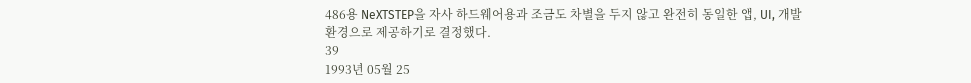486용 NeXTSTEP을 자사 하드웨어용과 조금도 차별을 두지 않고 완전히 동일한 앱, UI, 개발 환경으로 제공하기로 결정했다.
39
1993년 05월 25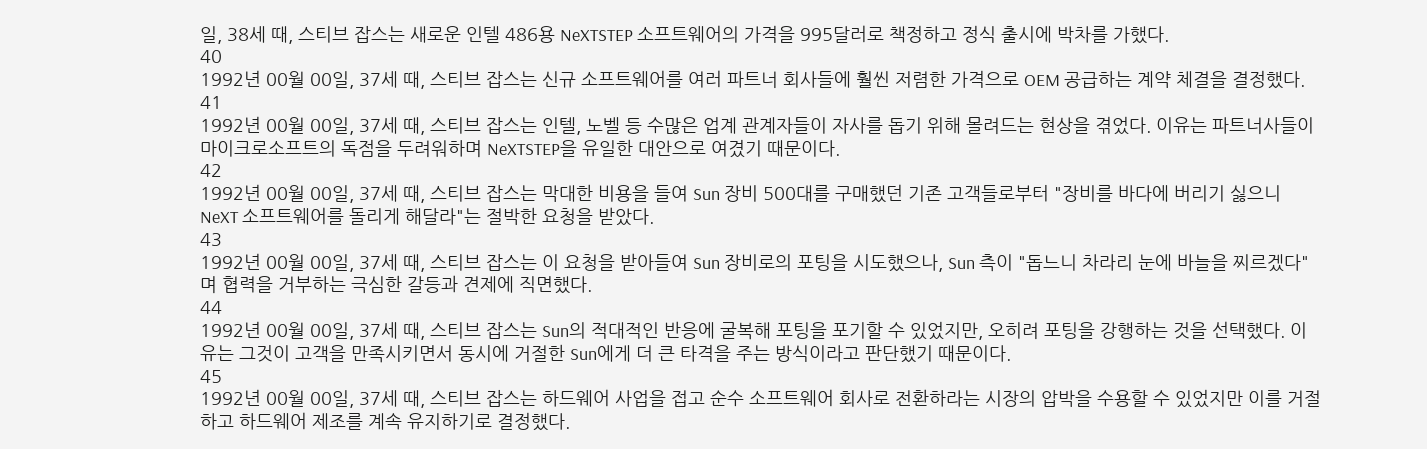일, 38세 때, 스티브 잡스는 새로운 인텔 486용 NeXTSTEP 소프트웨어의 가격을 995달러로 책정하고 정식 출시에 박차를 가했다.
40
1992년 00월 00일, 37세 때, 스티브 잡스는 신규 소프트웨어를 여러 파트너 회사들에 훨씬 저렴한 가격으로 OEM 공급하는 계약 체결을 결정했다.
41
1992년 00월 00일, 37세 때, 스티브 잡스는 인텔, 노벨 등 수많은 업계 관계자들이 자사를 돕기 위해 몰려드는 현상을 겪었다. 이유는 파트너사들이 마이크로소프트의 독점을 두려워하며 NeXTSTEP을 유일한 대안으로 여겼기 때문이다.
42
1992년 00월 00일, 37세 때, 스티브 잡스는 막대한 비용을 들여 Sun 장비 500대를 구매했던 기존 고객들로부터 "장비를 바다에 버리기 싫으니 NeXT 소프트웨어를 돌리게 해달라"는 절박한 요청을 받았다.
43
1992년 00월 00일, 37세 때, 스티브 잡스는 이 요청을 받아들여 Sun 장비로의 포팅을 시도했으나, Sun 측이 "돕느니 차라리 눈에 바늘을 찌르겠다"며 협력을 거부하는 극심한 갈등과 견제에 직면했다.
44
1992년 00월 00일, 37세 때, 스티브 잡스는 Sun의 적대적인 반응에 굴복해 포팅을 포기할 수 있었지만, 오히려 포팅을 강행하는 것을 선택했다. 이유는 그것이 고객을 만족시키면서 동시에 거절한 Sun에게 더 큰 타격을 주는 방식이라고 판단했기 때문이다.
45
1992년 00월 00일, 37세 때, 스티브 잡스는 하드웨어 사업을 접고 순수 소프트웨어 회사로 전환하라는 시장의 압박을 수용할 수 있었지만 이를 거절하고 하드웨어 제조를 계속 유지하기로 결정했다.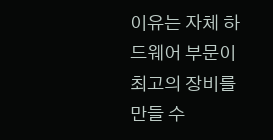이유는 자체 하드웨어 부문이 최고의 장비를 만들 수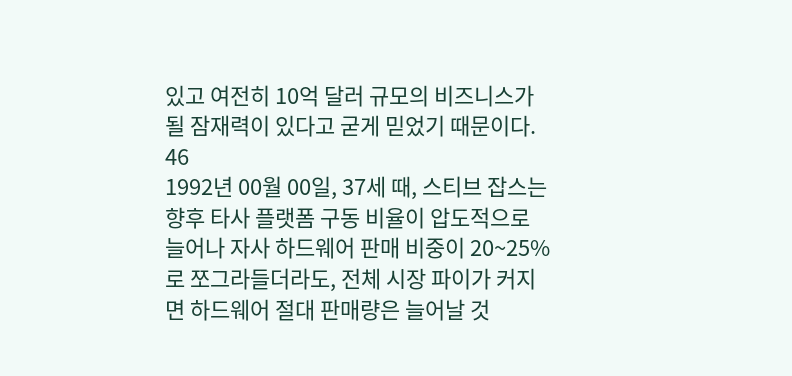있고 여전히 10억 달러 규모의 비즈니스가 될 잠재력이 있다고 굳게 믿었기 때문이다.
46
1992년 00월 00일, 37세 때, 스티브 잡스는 향후 타사 플랫폼 구동 비율이 압도적으로 늘어나 자사 하드웨어 판매 비중이 20~25%로 쪼그라들더라도, 전체 시장 파이가 커지면 하드웨어 절대 판매량은 늘어날 것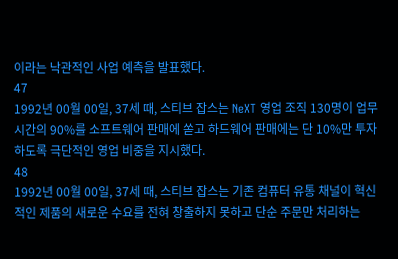이라는 낙관적인 사업 예측을 발표했다.
47
1992년 00월 00일, 37세 때, 스티브 잡스는 NeXT 영업 조직 130명이 업무 시간의 90%를 소프트웨어 판매에 쏟고 하드웨어 판매에는 단 10%만 투자하도록 극단적인 영업 비중을 지시했다.
48
1992년 00월 00일, 37세 때, 스티브 잡스는 기존 컴퓨터 유통 채널이 혁신적인 제품의 새로운 수요를 전혀 창출하지 못하고 단순 주문만 처리하는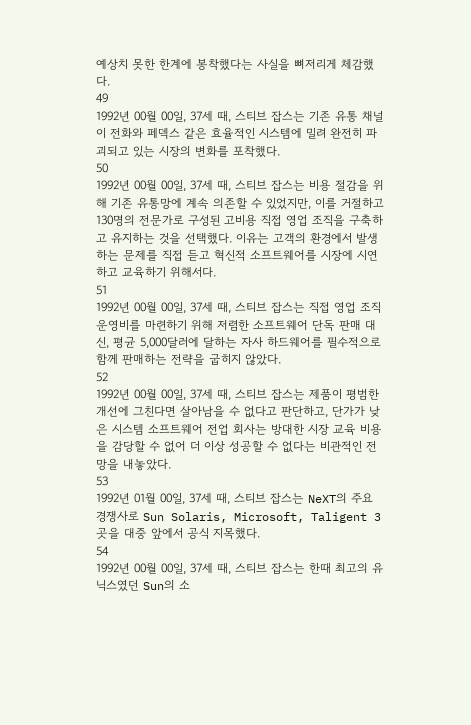예상치 못한 한계에 봉착했다는 사실을 뼈저리게 체감했다.
49
1992년 00월 00일, 37세 때, 스티브 잡스는 기존 유통 채널이 전화와 페덱스 같은 효율적인 시스템에 밀려 완전히 파괴되고 있는 시장의 변화를 포착했다.
50
1992년 00월 00일, 37세 때, 스티브 잡스는 비용 절감을 위해 기존 유통망에 계속 의존할 수 있었지만, 이를 거절하고 130명의 전문가로 구성된 고비용 직접 영업 조직을 구축하고 유지하는 것을 선택했다. 이유는 고객의 환경에서 발생하는 문제를 직접 듣고 혁신적 소프트웨어를 시장에 시연하고 교육하기 위해서다.
51
1992년 00월 00일, 37세 때, 스티브 잡스는 직접 영업 조직 운영비를 마련하기 위해 저렴한 소프트웨어 단독 판매 대신, 평균 5,000달러에 달하는 자사 하드웨어를 필수적으로 함께 판매하는 전략을 굽히지 않았다.
52
1992년 00월 00일, 37세 때, 스티브 잡스는 제품이 평범한 개선에 그친다면 살아남을 수 없다고 판단하고, 단가가 낮은 시스템 소프트웨어 전업 회사는 방대한 시장 교육 비용을 감당할 수 없어 더 이상 성공할 수 없다는 비관적인 전망을 내놓았다.
53
1992년 01월 00일, 37세 때, 스티브 잡스는 NeXT의 주요 경쟁사로 Sun Solaris, Microsoft, Taligent 3곳을 대중 앞에서 공식 지목했다.
54
1992년 00월 00일, 37세 때, 스티브 잡스는 한때 최고의 유닉스였던 Sun의 소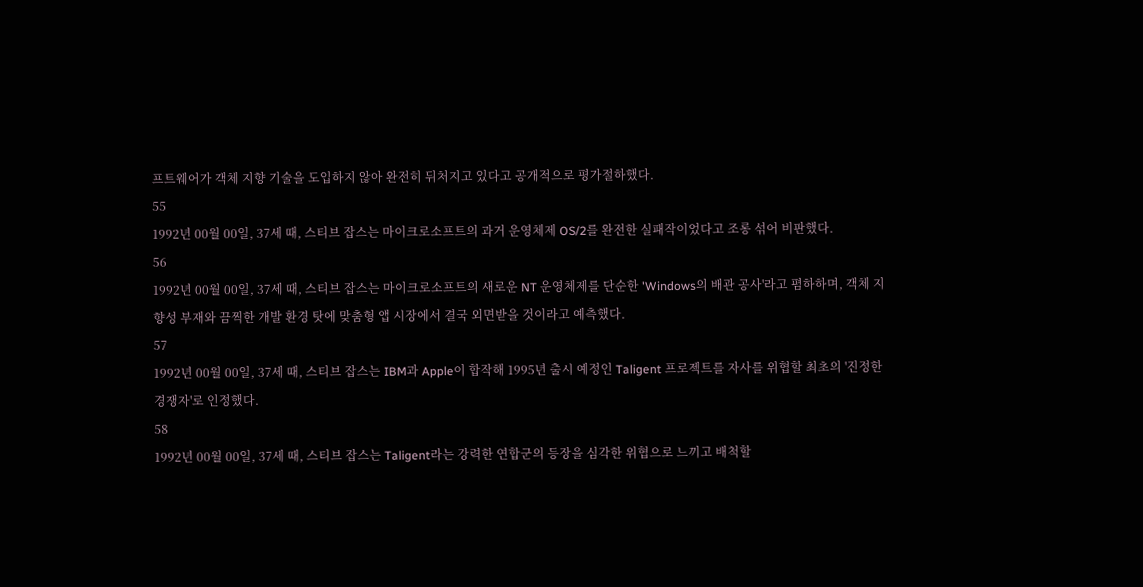프트웨어가 객체 지향 기술을 도입하지 않아 완전히 뒤처지고 있다고 공개적으로 평가절하했다.
55
1992년 00월 00일, 37세 때, 스티브 잡스는 마이크로소프트의 과거 운영체제 OS/2를 완전한 실패작이었다고 조롱 섞어 비판했다.
56
1992년 00월 00일, 37세 때, 스티브 잡스는 마이크로소프트의 새로운 NT 운영체제를 단순한 'Windows의 배관 공사'라고 폄하하며, 객체 지향성 부재와 끔찍한 개발 환경 탓에 맞춤형 앱 시장에서 결국 외면받을 것이라고 예측했다.
57
1992년 00월 00일, 37세 때, 스티브 잡스는 IBM과 Apple이 합작해 1995년 출시 예정인 Taligent 프로젝트를 자사를 위협할 최초의 '진정한 경쟁자'로 인정했다.
58
1992년 00월 00일, 37세 때, 스티브 잡스는 Taligent라는 강력한 연합군의 등장을 심각한 위협으로 느끼고 배척할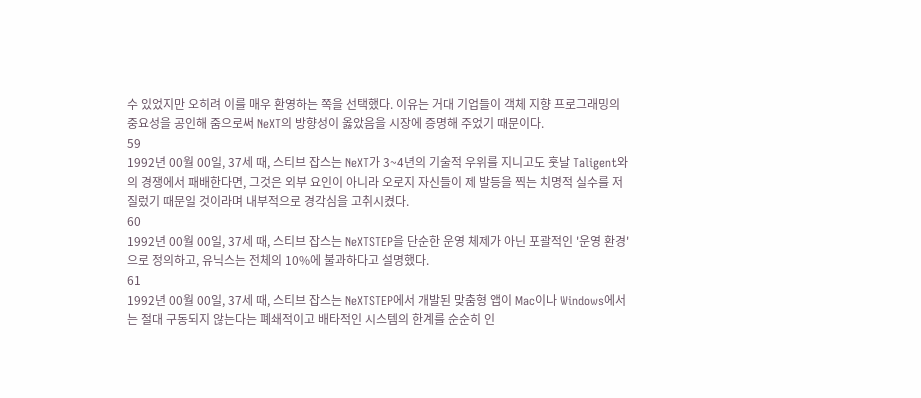수 있었지만 오히려 이를 매우 환영하는 쪽을 선택했다. 이유는 거대 기업들이 객체 지향 프로그래밍의 중요성을 공인해 줌으로써 NeXT의 방향성이 옳았음을 시장에 증명해 주었기 때문이다.
59
1992년 00월 00일, 37세 때, 스티브 잡스는 NeXT가 3~4년의 기술적 우위를 지니고도 훗날 Taligent와의 경쟁에서 패배한다면, 그것은 외부 요인이 아니라 오로지 자신들이 제 발등을 찍는 치명적 실수를 저질렀기 때문일 것이라며 내부적으로 경각심을 고취시켰다.
60
1992년 00월 00일, 37세 때, 스티브 잡스는 NeXTSTEP을 단순한 운영 체제가 아닌 포괄적인 '운영 환경'으로 정의하고, 유닉스는 전체의 10%에 불과하다고 설명했다.
61
1992년 00월 00일, 37세 때, 스티브 잡스는 NeXTSTEP에서 개발된 맞춤형 앱이 Mac이나 Windows에서는 절대 구동되지 않는다는 폐쇄적이고 배타적인 시스템의 한계를 순순히 인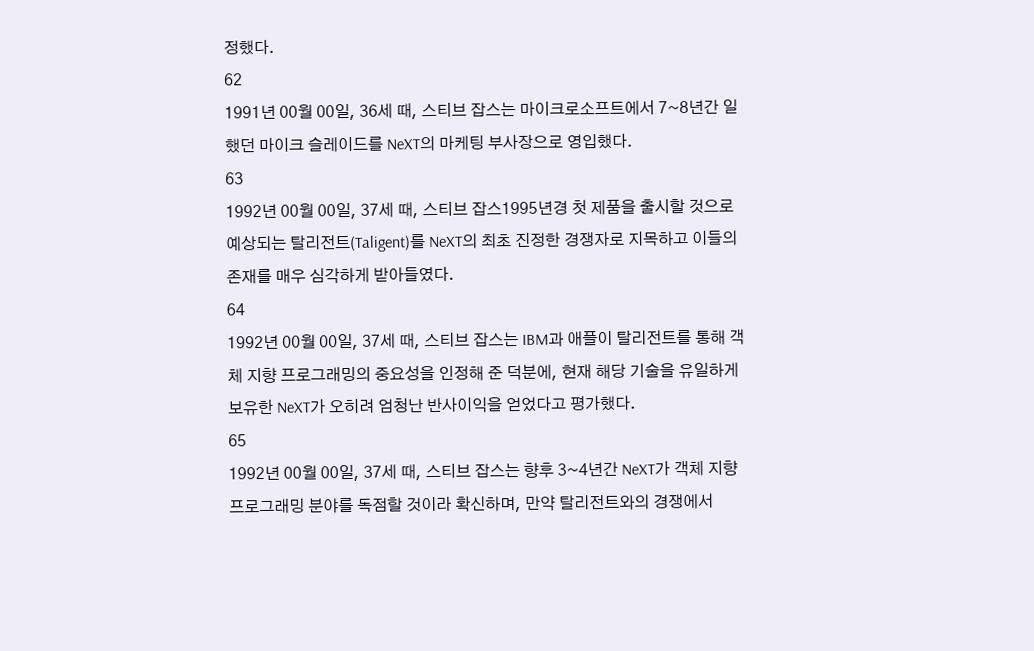정했다.
62
1991년 00월 00일, 36세 때, 스티브 잡스는 마이크로소프트에서 7~8년간 일했던 마이크 슬레이드를 NeXT의 마케팅 부사장으로 영입했다.
63
1992년 00월 00일, 37세 때, 스티브 잡스1995년경 첫 제품을 출시할 것으로 예상되는 탈리전트(Taligent)를 NeXT의 최초 진정한 경쟁자로 지목하고 이들의 존재를 매우 심각하게 받아들였다.
64
1992년 00월 00일, 37세 때, 스티브 잡스는 IBM과 애플이 탈리전트를 통해 객체 지향 프로그래밍의 중요성을 인정해 준 덕분에, 현재 해당 기술을 유일하게 보유한 NeXT가 오히려 엄청난 반사이익을 얻었다고 평가했다.
65
1992년 00월 00일, 37세 때, 스티브 잡스는 향후 3~4년간 NeXT가 객체 지향 프로그래밍 분야를 독점할 것이라 확신하며, 만약 탈리전트와의 경쟁에서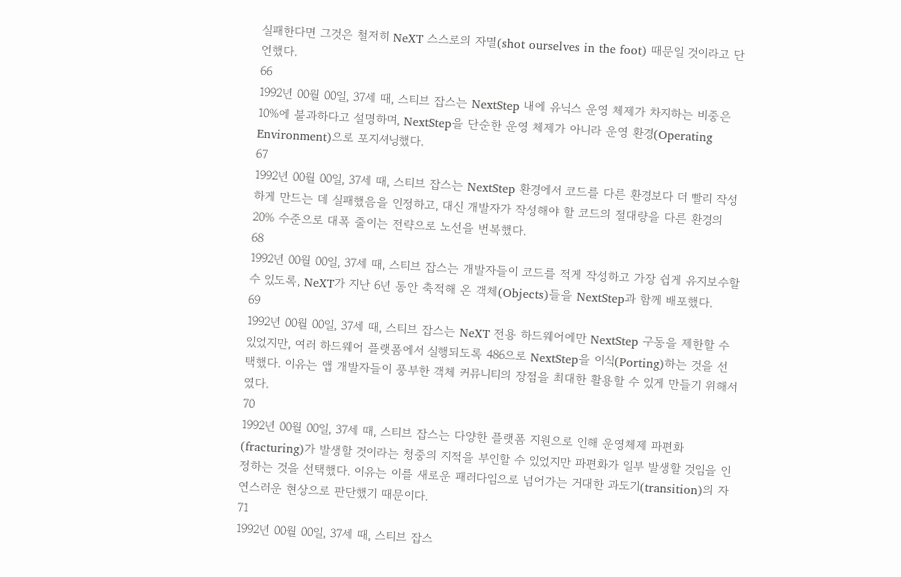실패한다면 그것은 철저히 NeXT 스스로의 자멸(shot ourselves in the foot) 때문일 것이라고 단언했다.
66
1992년 00월 00일, 37세 때, 스티브 잡스는 NextStep 내에 유닉스 운영 체제가 차지하는 비중은 10%에 불과하다고 설명하며, NextStep을 단순한 운영 체제가 아니라 운영 환경(Operating Environment)으로 포지셔닝했다.
67
1992년 00월 00일, 37세 때, 스티브 잡스는 NextStep 환경에서 코드를 다른 환경보다 더 빨리 작성하게 만드는 데 실패했음을 인정하고, 대신 개발자가 작성해야 할 코드의 절대량을 다른 환경의 20% 수준으로 대폭 줄이는 전략으로 노선을 번복했다.
68
1992년 00월 00일, 37세 때, 스티브 잡스는 개발자들이 코드를 적게 작성하고 가장 쉽게 유지보수할 수 있도록, NeXT가 지난 6년 동안 축적해 온 객체(Objects)들을 NextStep과 함께 배포했다.
69
1992년 00월 00일, 37세 때, 스티브 잡스는 NeXT 전용 하드웨어에만 NextStep 구동을 제한할 수 있었지만, 여러 하드웨어 플랫폼에서 실행되도록 486으로 NextStep을 이식(Porting)하는 것을 선택했다. 이유는 앱 개발자들이 풍부한 객체 커뮤니티의 장점을 최대한 활용할 수 있게 만들기 위해서였다.
70
1992년 00월 00일, 37세 때, 스티브 잡스는 다양한 플랫폼 지원으로 인해 운영체제 파편화(fracturing)가 발생할 것이라는 청중의 지적을 부인할 수 있었지만 파편화가 일부 발생할 것임을 인정하는 것을 선택했다. 이유는 이를 새로운 패러다임으로 넘어가는 거대한 과도기(transition)의 자연스러운 현상으로 판단했기 때문이다.
71
1992년 00월 00일, 37세 때, 스티브 잡스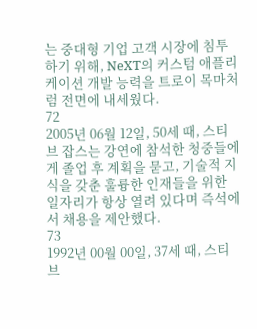는 중대형 기업 고객 시장에 침투하기 위해, NeXT의 커스텀 애플리케이션 개발 능력을 트로이 목마처럼 전면에 내세웠다.
72
2005년 06월 12일, 50세 때, 스티브 잡스는 강연에 참석한 청중들에게 졸업 후 계획을 묻고, 기술적 지식을 갖춘 훌륭한 인재들을 위한 일자리가 항상 열려 있다며 즉석에서 채용을 제안했다.
73
1992년 00월 00일, 37세 때, 스티브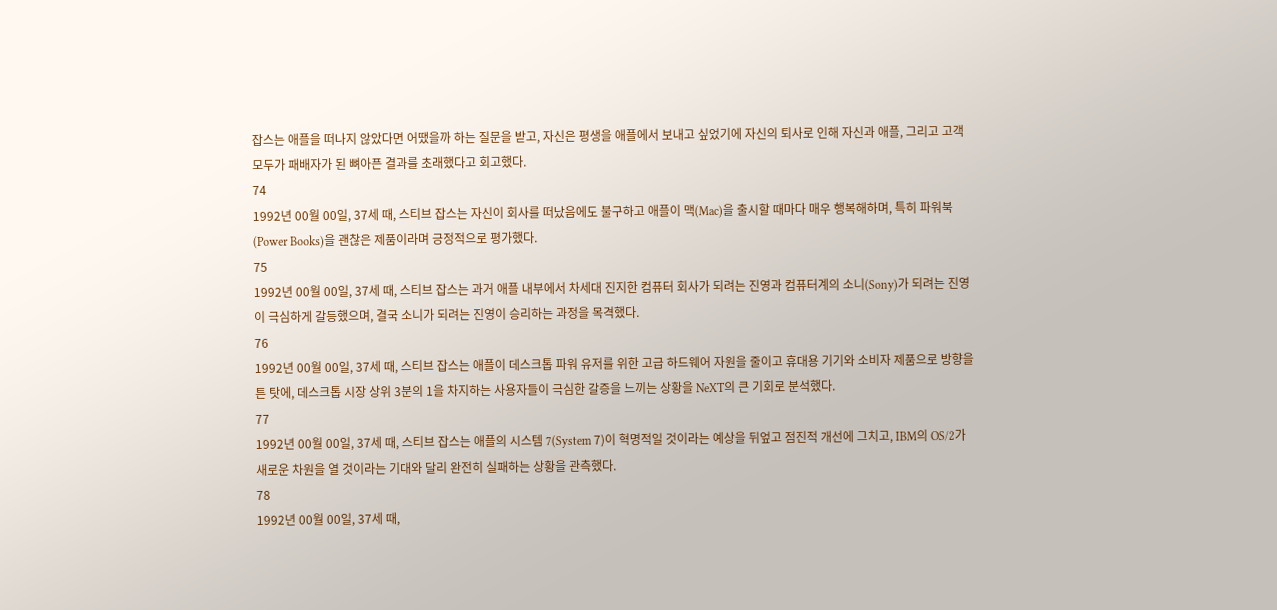잡스는 애플을 떠나지 않았다면 어땠을까 하는 질문을 받고, 자신은 평생을 애플에서 보내고 싶었기에 자신의 퇴사로 인해 자신과 애플, 그리고 고객 모두가 패배자가 된 뼈아픈 결과를 초래했다고 회고했다.
74
1992년 00월 00일, 37세 때, 스티브 잡스는 자신이 회사를 떠났음에도 불구하고 애플이 맥(Mac)을 출시할 때마다 매우 행복해하며, 특히 파워북(Power Books)을 괜찮은 제품이라며 긍정적으로 평가했다.
75
1992년 00월 00일, 37세 때, 스티브 잡스는 과거 애플 내부에서 차세대 진지한 컴퓨터 회사가 되려는 진영과 컴퓨터계의 소니(Sony)가 되려는 진영이 극심하게 갈등했으며, 결국 소니가 되려는 진영이 승리하는 과정을 목격했다.
76
1992년 00월 00일, 37세 때, 스티브 잡스는 애플이 데스크톱 파워 유저를 위한 고급 하드웨어 자원을 줄이고 휴대용 기기와 소비자 제품으로 방향을 튼 탓에, 데스크톱 시장 상위 3분의 1을 차지하는 사용자들이 극심한 갈증을 느끼는 상황을 NeXT의 큰 기회로 분석했다.
77
1992년 00월 00일, 37세 때, 스티브 잡스는 애플의 시스템 7(System 7)이 혁명적일 것이라는 예상을 뒤엎고 점진적 개선에 그치고, IBM의 OS/2가 새로운 차원을 열 것이라는 기대와 달리 완전히 실패하는 상황을 관측했다.
78
1992년 00월 00일, 37세 때,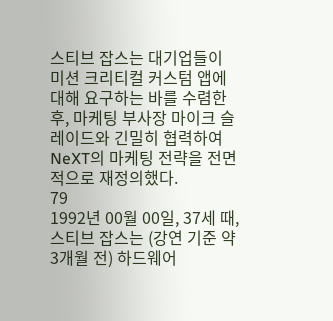스티브 잡스는 대기업들이 미션 크리티컬 커스텀 앱에 대해 요구하는 바를 수렴한 후, 마케팅 부사장 마이크 슬레이드와 긴밀히 협력하여 NeXT의 마케팅 전략을 전면적으로 재정의했다.
79
1992년 00월 00일, 37세 때, 스티브 잡스는 (강연 기준 약 3개월 전) 하드웨어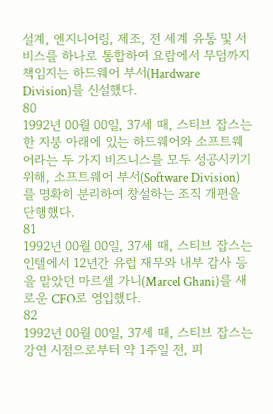설계, 엔지니어링, 제조, 전 세계 유통 및 서비스를 하나로 통합하여 요람에서 무덤까지 책임지는 하드웨어 부서(Hardware Division)를 신설했다.
80
1992년 00월 00일, 37세 때, 스티브 잡스는 한 지붕 아래에 있는 하드웨어와 소프트웨어라는 두 가지 비즈니스를 모두 성공시키기 위해, 소프트웨어 부서(Software Division)를 명확히 분리하여 창설하는 조직 개편을 단행했다.
81
1992년 00월 00일, 37세 때, 스티브 잡스는 인텔에서 12년간 유럽 재무와 내부 감사 등을 맡았던 마르셀 가니(Marcel Ghani)를 새로운 CFO로 영입했다.
82
1992년 00월 00일, 37세 때, 스티브 잡스는 강연 시점으로부터 약 1주일 전, 피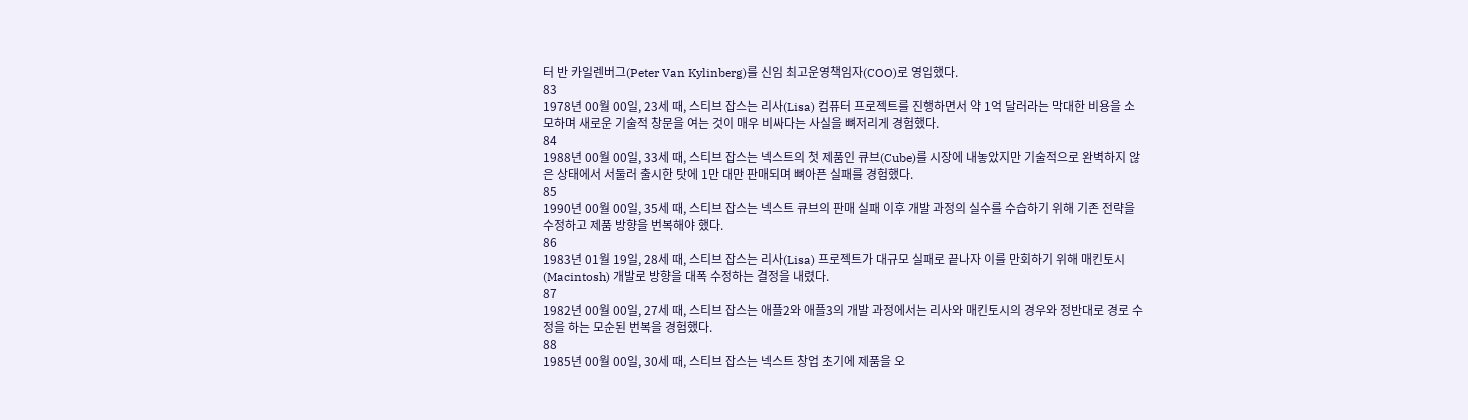터 반 카일렌버그(Peter Van Kylinberg)를 신임 최고운영책임자(COO)로 영입했다.
83
1978년 00월 00일, 23세 때, 스티브 잡스는 리사(Lisa) 컴퓨터 프로젝트를 진행하면서 약 1억 달러라는 막대한 비용을 소모하며 새로운 기술적 창문을 여는 것이 매우 비싸다는 사실을 뼈저리게 경험했다.
84
1988년 00월 00일, 33세 때, 스티브 잡스는 넥스트의 첫 제품인 큐브(Cube)를 시장에 내놓았지만 기술적으로 완벽하지 않은 상태에서 서둘러 출시한 탓에 1만 대만 판매되며 뼈아픈 실패를 경험했다.
85
1990년 00월 00일, 35세 때, 스티브 잡스는 넥스트 큐브의 판매 실패 이후 개발 과정의 실수를 수습하기 위해 기존 전략을 수정하고 제품 방향을 번복해야 했다.
86
1983년 01월 19일, 28세 때, 스티브 잡스는 리사(Lisa) 프로젝트가 대규모 실패로 끝나자 이를 만회하기 위해 매킨토시(Macintosh) 개발로 방향을 대폭 수정하는 결정을 내렸다.
87
1982년 00월 00일, 27세 때, 스티브 잡스는 애플2와 애플3의 개발 과정에서는 리사와 매킨토시의 경우와 정반대로 경로 수정을 하는 모순된 번복을 경험했다.
88
1985년 00월 00일, 30세 때, 스티브 잡스는 넥스트 창업 초기에 제품을 오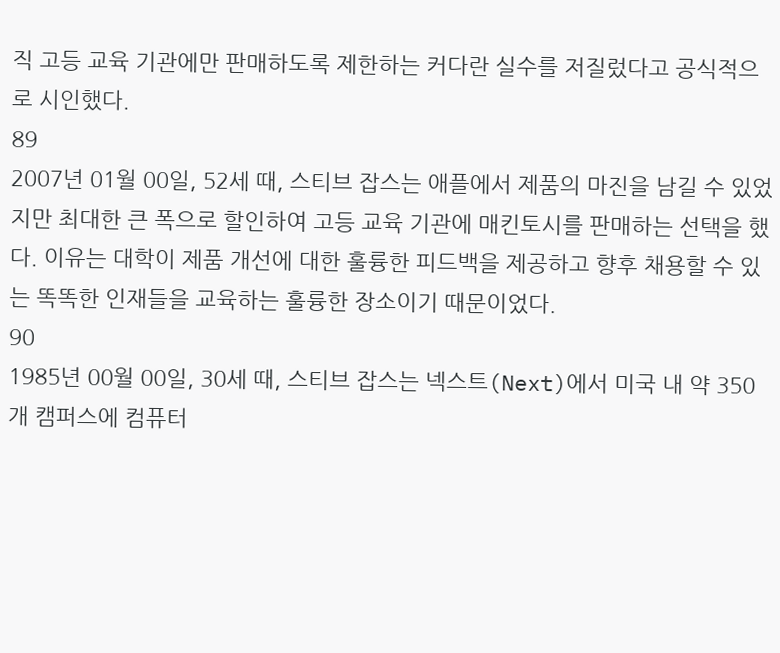직 고등 교육 기관에만 판매하도록 제한하는 커다란 실수를 저질렀다고 공식적으로 시인했다.
89
2007년 01월 00일, 52세 때, 스티브 잡스는 애플에서 제품의 마진을 남길 수 있었지만 최대한 큰 폭으로 할인하여 고등 교육 기관에 매킨토시를 판매하는 선택을 했다. 이유는 대학이 제품 개선에 대한 훌륭한 피드백을 제공하고 향후 채용할 수 있는 똑똑한 인재들을 교육하는 훌륭한 장소이기 때문이었다.
90
1985년 00월 00일, 30세 때, 스티브 잡스는 넥스트(Next)에서 미국 내 약 350개 캠퍼스에 컴퓨터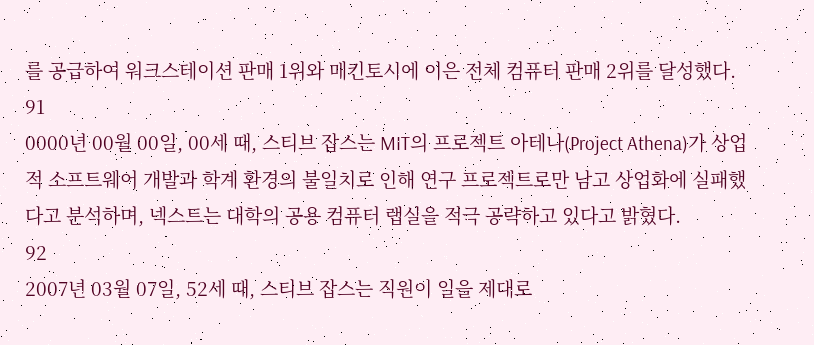를 공급하여 워크스테이션 판매 1위와 매킨토시에 이은 전체 컴퓨터 판매 2위를 달성했다.
91
0000년 00월 00일, 00세 때, 스티브 잡스는 MIT의 프로젝트 아테나(Project Athena)가 상업적 소프트웨어 개발과 학계 환경의 불일치로 인해 연구 프로젝트로만 남고 상업화에 실패했다고 분석하며, 넥스트는 대학의 공용 컴퓨터 랩실을 적극 공략하고 있다고 밝혔다.
92
2007년 03월 07일, 52세 때, 스티브 잡스는 직원이 일을 제대로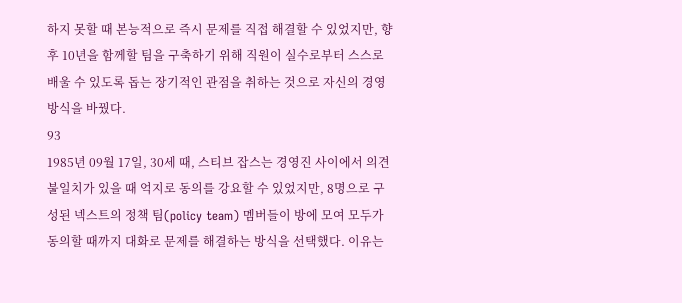하지 못할 때 본능적으로 즉시 문제를 직접 해결할 수 있었지만, 향후 10년을 함께할 팀을 구축하기 위해 직원이 실수로부터 스스로 배울 수 있도록 돕는 장기적인 관점을 취하는 것으로 자신의 경영 방식을 바꿨다.
93
1985년 09월 17일, 30세 때, 스티브 잡스는 경영진 사이에서 의견 불일치가 있을 때 억지로 동의를 강요할 수 있었지만, 8명으로 구성된 넥스트의 정책 팀(policy team) 멤버들이 방에 모여 모두가 동의할 때까지 대화로 문제를 해결하는 방식을 선택했다. 이유는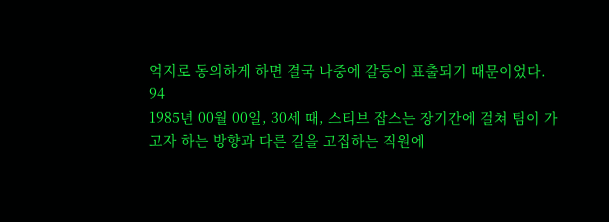억지로 동의하게 하면 결국 나중에 갈등이 표출되기 때문이었다.
94
1985년 00월 00일, 30세 때, 스티브 잡스는 장기간에 걸쳐 팀이 가고자 하는 방향과 다른 길을 고집하는 직원에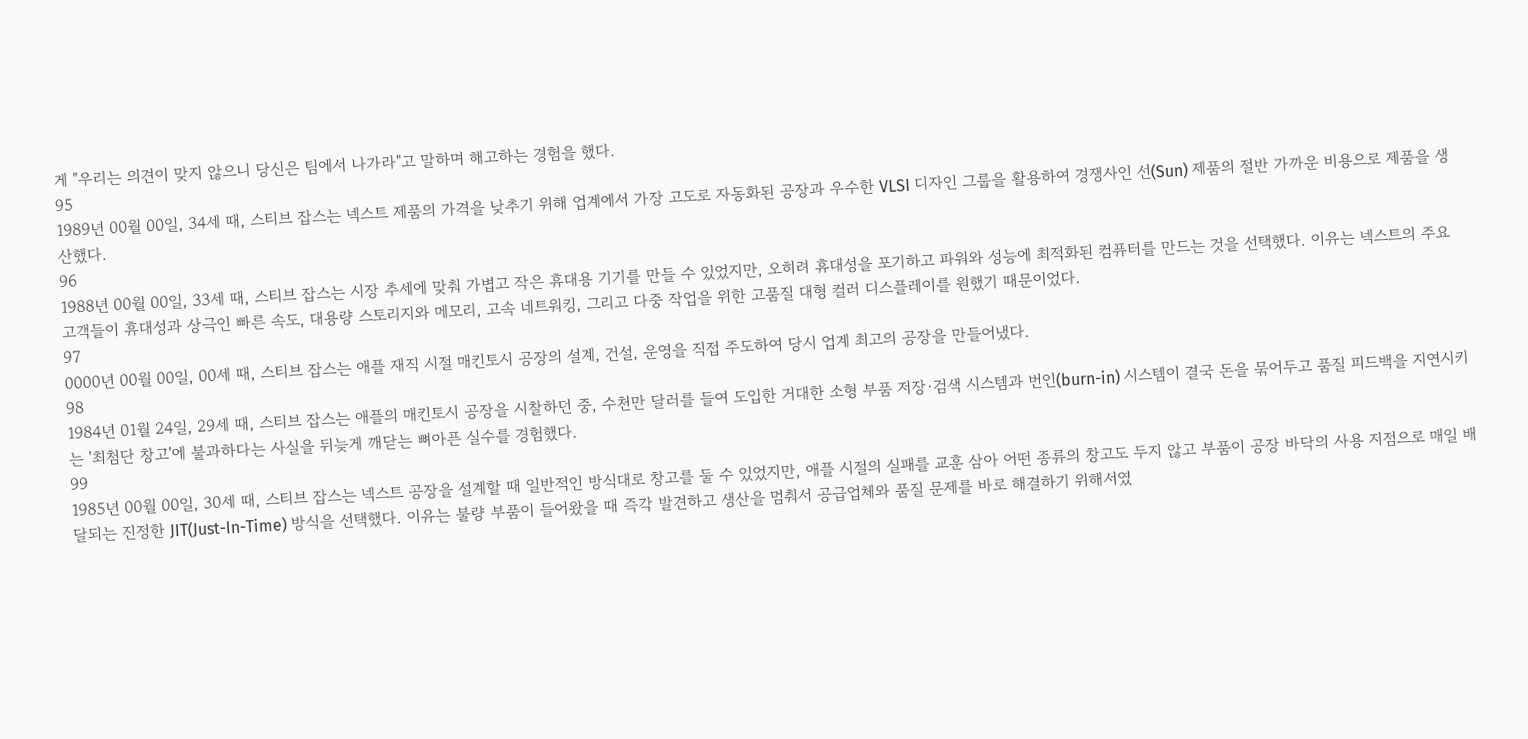게 "우리는 의견이 맞지 않으니 당신은 팀에서 나가라"고 말하며 해고하는 경험을 했다.
95
1989년 00월 00일, 34세 때, 스티브 잡스는 넥스트 제품의 가격을 낮추기 위해 업계에서 가장 고도로 자동화된 공장과 우수한 VLSI 디자인 그룹을 활용하여 경쟁사인 선(Sun) 제품의 절반 가까운 비용으로 제품을 생산했다.
96
1988년 00월 00일, 33세 때, 스티브 잡스는 시장 추세에 맞춰 가볍고 작은 휴대용 기기를 만들 수 있었지만, 오히려 휴대성을 포기하고 파워와 성능에 최적화된 컴퓨터를 만드는 것을 선택했다. 이유는 넥스트의 주요 고객들이 휴대성과 상극인 빠른 속도, 대용량 스토리지와 메모리, 고속 네트워킹, 그리고 다중 작업을 위한 고품질 대형 컬러 디스플레이를 원했기 때문이었다.
97
0000년 00월 00일, 00세 때, 스티브 잡스는 애플 재직 시절 매킨토시 공장의 설계, 건설, 운영을 직접 주도하여 당시 업계 최고의 공장을 만들어냈다.
98
1984년 01월 24일, 29세 때, 스티브 잡스는 애플의 매킨토시 공장을 시찰하던 중, 수천만 달러를 들여 도입한 거대한 소형 부품 저장·검색 시스템과 번인(burn-in) 시스템이 결국 돈을 묶어두고 품질 피드백을 지연시키는 '최첨단 창고'에 불과하다는 사실을 뒤늦게 깨닫는 뼈아픈 실수를 경험했다.
99
1985년 00월 00일, 30세 때, 스티브 잡스는 넥스트 공장을 설계할 때 일반적인 방식대로 창고를 둘 수 있었지만, 애플 시절의 실패를 교훈 삼아 어떤 종류의 창고도 두지 않고 부품이 공장 바닥의 사용 지점으로 매일 배달되는 진정한 JIT(Just-In-Time) 방식을 선택했다. 이유는 불량 부품이 들어왔을 때 즉각 발견하고 생산을 멈춰서 공급업체와 품질 문제를 바로 해결하기 위해서였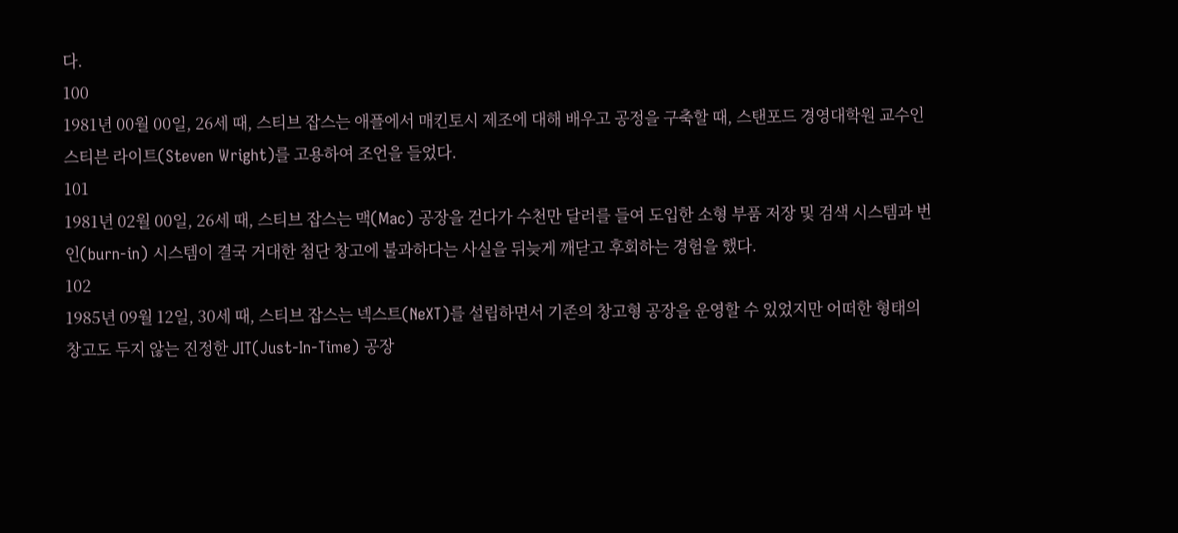다.
100
1981년 00월 00일, 26세 때, 스티브 잡스는 애플에서 매킨토시 제조에 대해 배우고 공정을 구축할 때, 스탠포드 경영대학원 교수인 스티븐 라이트(Steven Wright)를 고용하여 조언을 들었다.
101
1981년 02월 00일, 26세 때, 스티브 잡스는 맥(Mac) 공장을 걷다가 수천만 달러를 들여 도입한 소형 부품 저장 및 검색 시스템과 번인(burn-in) 시스템이 결국 거대한 첨단 창고에 불과하다는 사실을 뒤늦게 깨닫고 후회하는 경험을 했다.
102
1985년 09월 12일, 30세 때, 스티브 잡스는 넥스트(NeXT)를 설립하면서 기존의 창고형 공장을 운영할 수 있었지만 어떠한 형태의 창고도 두지 않는 진정한 JIT(Just-In-Time) 공장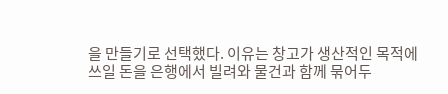을 만들기로 선택했다. 이유는 창고가 생산적인 목적에 쓰일 돈을 은행에서 빌려와 물건과 함께 묶어두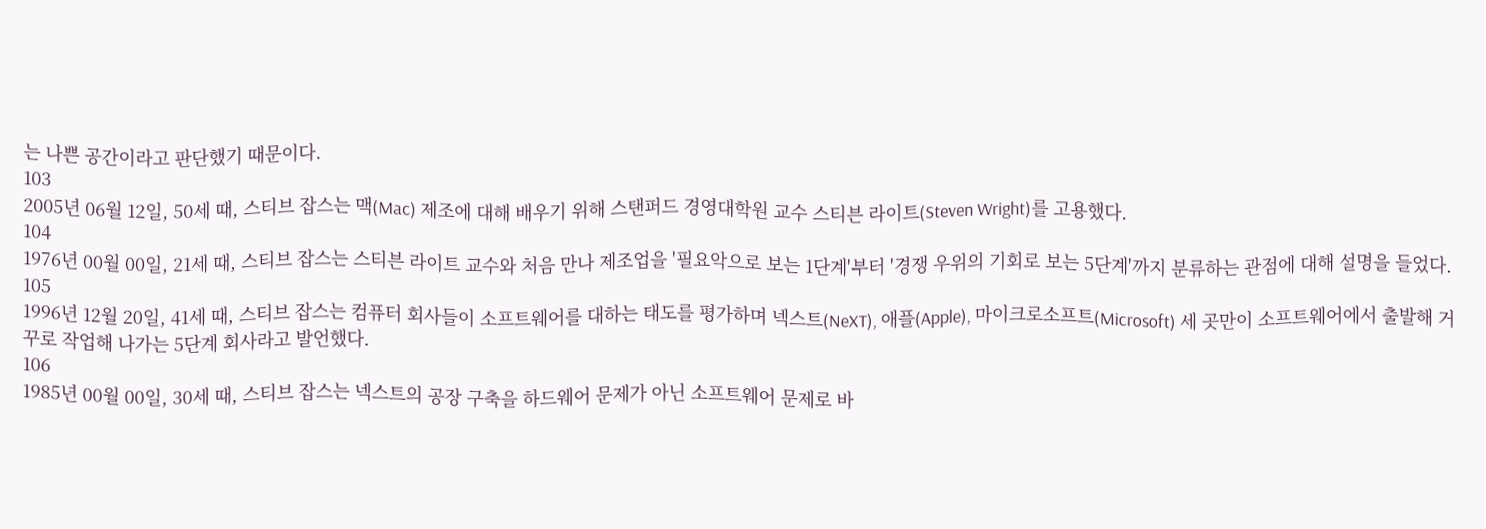는 나쁜 공간이라고 판단했기 때문이다.
103
2005년 06월 12일, 50세 때, 스티브 잡스는 맥(Mac) 제조에 대해 배우기 위해 스탠퍼드 경영대학원 교수 스티븐 라이트(Steven Wright)를 고용했다.
104
1976년 00월 00일, 21세 때, 스티브 잡스는 스티븐 라이트 교수와 처음 만나 제조업을 '필요악으로 보는 1단계'부터 '경쟁 우위의 기회로 보는 5단계'까지 분류하는 관점에 대해 설명을 들었다.
105
1996년 12월 20일, 41세 때, 스티브 잡스는 컴퓨터 회사들이 소프트웨어를 대하는 태도를 평가하며 넥스트(NeXT), 애플(Apple), 마이크로소프트(Microsoft) 세 곳만이 소프트웨어에서 출발해 거꾸로 작업해 나가는 5단계 회사라고 발언했다.
106
1985년 00월 00일, 30세 때, 스티브 잡스는 넥스트의 공장 구축을 하드웨어 문제가 아닌 소프트웨어 문제로 바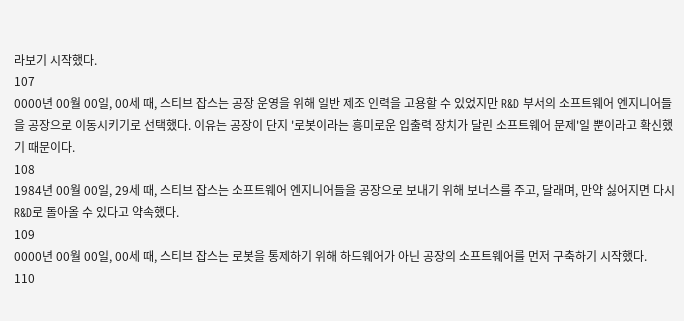라보기 시작했다.
107
0000년 00월 00일, 00세 때, 스티브 잡스는 공장 운영을 위해 일반 제조 인력을 고용할 수 있었지만 R&D 부서의 소프트웨어 엔지니어들을 공장으로 이동시키기로 선택했다. 이유는 공장이 단지 '로봇이라는 흥미로운 입출력 장치가 달린 소프트웨어 문제'일 뿐이라고 확신했기 때문이다.
108
1984년 00월 00일, 29세 때, 스티브 잡스는 소프트웨어 엔지니어들을 공장으로 보내기 위해 보너스를 주고, 달래며, 만약 싫어지면 다시 R&D로 돌아올 수 있다고 약속했다.
109
0000년 00월 00일, 00세 때, 스티브 잡스는 로봇을 통제하기 위해 하드웨어가 아닌 공장의 소프트웨어를 먼저 구축하기 시작했다.
110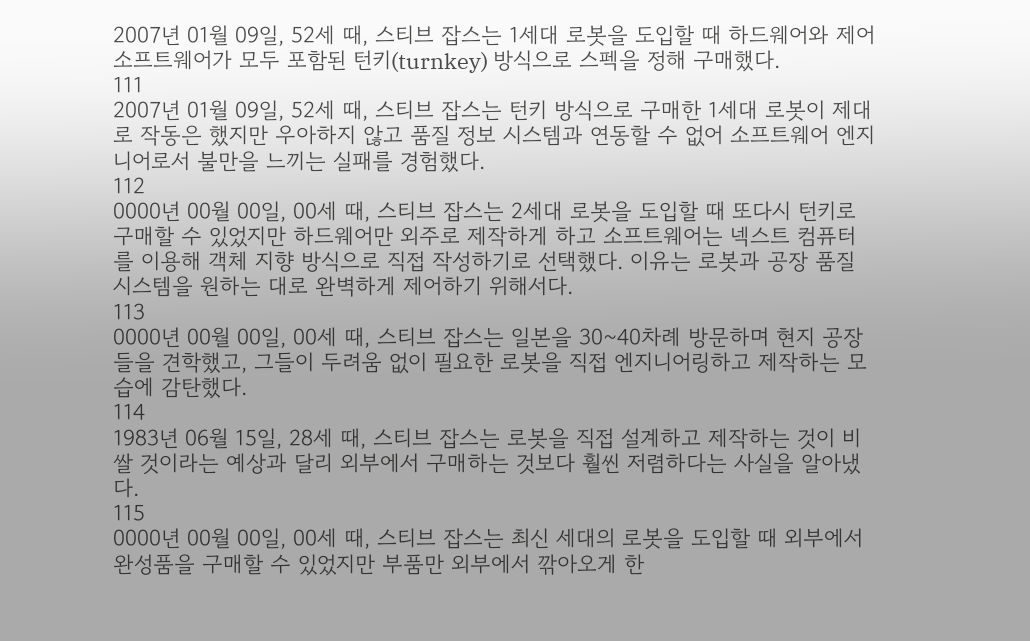2007년 01월 09일, 52세 때, 스티브 잡스는 1세대 로봇을 도입할 때 하드웨어와 제어 소프트웨어가 모두 포함된 턴키(turnkey) 방식으로 스펙을 정해 구매했다.
111
2007년 01월 09일, 52세 때, 스티브 잡스는 턴키 방식으로 구매한 1세대 로봇이 제대로 작동은 했지만 우아하지 않고 품질 정보 시스템과 연동할 수 없어 소프트웨어 엔지니어로서 불만을 느끼는 실패를 경험했다.
112
0000년 00월 00일, 00세 때, 스티브 잡스는 2세대 로봇을 도입할 때 또다시 턴키로 구매할 수 있었지만 하드웨어만 외주로 제작하게 하고 소프트웨어는 넥스트 컴퓨터를 이용해 객체 지향 방식으로 직접 작성하기로 선택했다. 이유는 로봇과 공장 품질 시스템을 원하는 대로 완벽하게 제어하기 위해서다.
113
0000년 00월 00일, 00세 때, 스티브 잡스는 일본을 30~40차례 방문하며 현지 공장들을 견학했고, 그들이 두려움 없이 필요한 로봇을 직접 엔지니어링하고 제작하는 모습에 감탄했다.
114
1983년 06월 15일, 28세 때, 스티브 잡스는 로봇을 직접 설계하고 제작하는 것이 비쌀 것이라는 예상과 달리 외부에서 구매하는 것보다 훨씬 저렴하다는 사실을 알아냈다.
115
0000년 00월 00일, 00세 때, 스티브 잡스는 최신 세대의 로봇을 도입할 때 외부에서 완성품을 구매할 수 있었지만 부품만 외부에서 깎아오게 한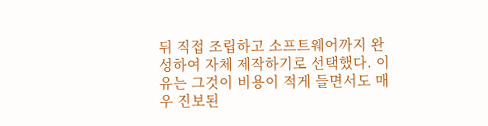뒤 직접 조립하고 소프트웨어까지 완성하여 자체 제작하기로 선택했다. 이유는 그것이 비용이 적게 들면서도 매우 진보된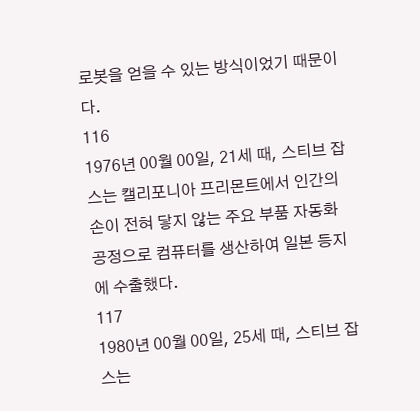로봇을 얻을 수 있는 방식이었기 때문이다.
116
1976년 00월 00일, 21세 때, 스티브 잡스는 캘리포니아 프리몬트에서 인간의 손이 전혀 닿지 않는 주요 부품 자동화 공정으로 컴퓨터를 생산하여 일본 등지에 수출했다.
117
1980년 00월 00일, 25세 때, 스티브 잡스는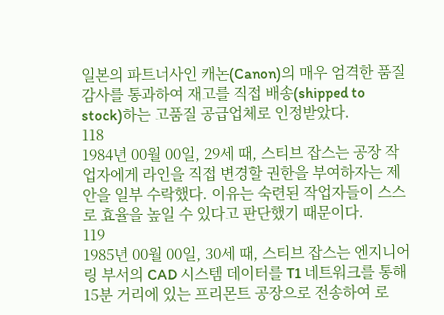일본의 파트너사인 캐논(Canon)의 매우 엄격한 품질 감사를 통과하여 재고를 직접 배송(shipped to stock)하는 고품질 공급업체로 인정받았다.
118
1984년 00월 00일, 29세 때, 스티브 잡스는 공장 작업자에게 라인을 직접 변경할 권한을 부여하자는 제안을 일부 수락했다. 이유는 숙련된 작업자들이 스스로 효율을 높일 수 있다고 판단했기 때문이다.
119
1985년 00월 00일, 30세 때, 스티브 잡스는 엔지니어링 부서의 CAD 시스템 데이터를 T1 네트워크를 통해 15분 거리에 있는 프리몬트 공장으로 전송하여 로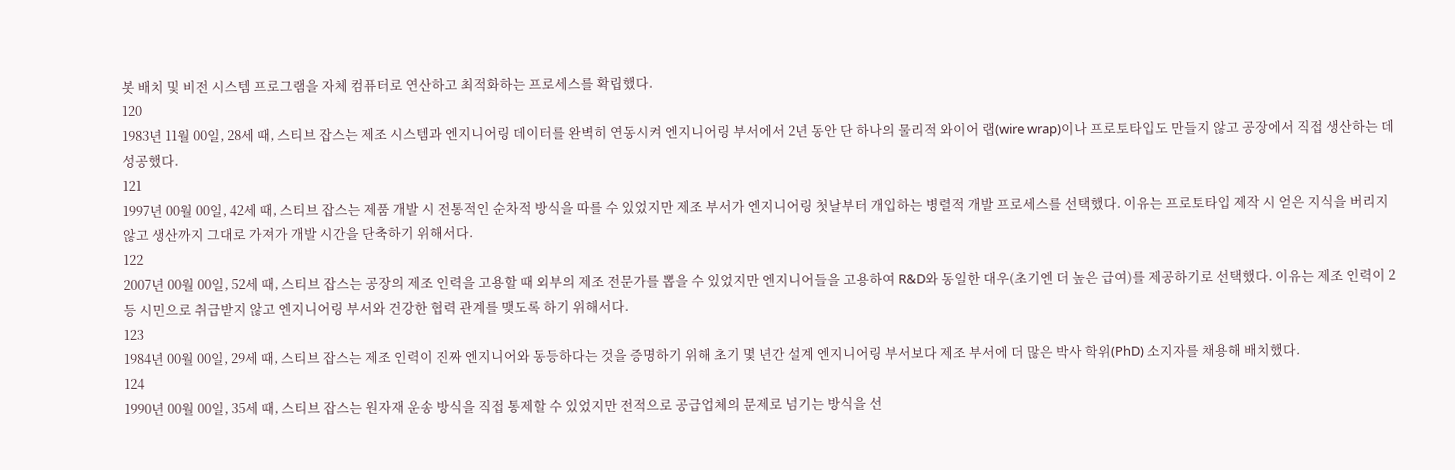봇 배치 및 비전 시스템 프로그램을 자체 컴퓨터로 연산하고 최적화하는 프로세스를 확립했다.
120
1983년 11월 00일, 28세 때, 스티브 잡스는 제조 시스템과 엔지니어링 데이터를 완벽히 연동시켜 엔지니어링 부서에서 2년 동안 단 하나의 물리적 와이어 랩(wire wrap)이나 프로토타입도 만들지 않고 공장에서 직접 생산하는 데 성공했다.
121
1997년 00월 00일, 42세 때, 스티브 잡스는 제품 개발 시 전통적인 순차적 방식을 따를 수 있었지만 제조 부서가 엔지니어링 첫날부터 개입하는 병렬적 개발 프로세스를 선택했다. 이유는 프로토타입 제작 시 얻은 지식을 버리지 않고 생산까지 그대로 가져가 개발 시간을 단축하기 위해서다.
122
2007년 00월 00일, 52세 때, 스티브 잡스는 공장의 제조 인력을 고용할 때 외부의 제조 전문가를 뽑을 수 있었지만 엔지니어들을 고용하여 R&D와 동일한 대우(초기엔 더 높은 급여)를 제공하기로 선택했다. 이유는 제조 인력이 2등 시민으로 취급받지 않고 엔지니어링 부서와 건강한 협력 관계를 맺도록 하기 위해서다.
123
1984년 00월 00일, 29세 때, 스티브 잡스는 제조 인력이 진짜 엔지니어와 동등하다는 것을 증명하기 위해 초기 몇 년간 설계 엔지니어링 부서보다 제조 부서에 더 많은 박사 학위(PhD) 소지자를 채용해 배치했다.
124
1990년 00월 00일, 35세 때, 스티브 잡스는 원자재 운송 방식을 직접 통제할 수 있었지만 전적으로 공급업체의 문제로 넘기는 방식을 선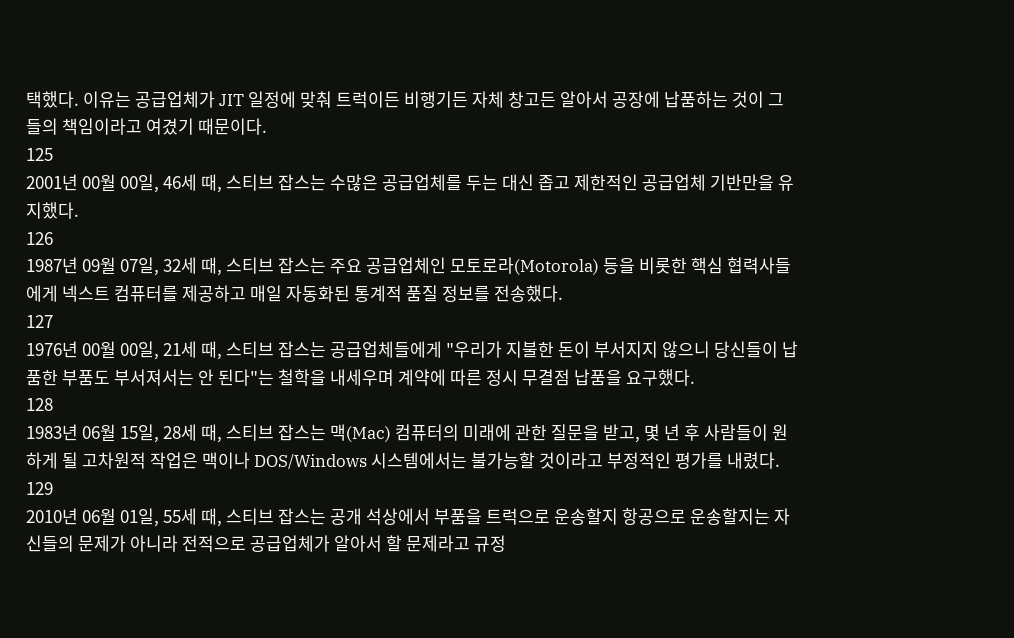택했다. 이유는 공급업체가 JIT 일정에 맞춰 트럭이든 비행기든 자체 창고든 알아서 공장에 납품하는 것이 그들의 책임이라고 여겼기 때문이다.
125
2001년 00월 00일, 46세 때, 스티브 잡스는 수많은 공급업체를 두는 대신 좁고 제한적인 공급업체 기반만을 유지했다.
126
1987년 09월 07일, 32세 때, 스티브 잡스는 주요 공급업체인 모토로라(Motorola) 등을 비롯한 핵심 협력사들에게 넥스트 컴퓨터를 제공하고 매일 자동화된 통계적 품질 정보를 전송했다.
127
1976년 00월 00일, 21세 때, 스티브 잡스는 공급업체들에게 "우리가 지불한 돈이 부서지지 않으니 당신들이 납품한 부품도 부서져서는 안 된다"는 철학을 내세우며 계약에 따른 정시 무결점 납품을 요구했다.
128
1983년 06월 15일, 28세 때, 스티브 잡스는 맥(Mac) 컴퓨터의 미래에 관한 질문을 받고, 몇 년 후 사람들이 원하게 될 고차원적 작업은 맥이나 DOS/Windows 시스템에서는 불가능할 것이라고 부정적인 평가를 내렸다.
129
2010년 06월 01일, 55세 때, 스티브 잡스는 공개 석상에서 부품을 트럭으로 운송할지 항공으로 운송할지는 자신들의 문제가 아니라 전적으로 공급업체가 알아서 할 문제라고 규정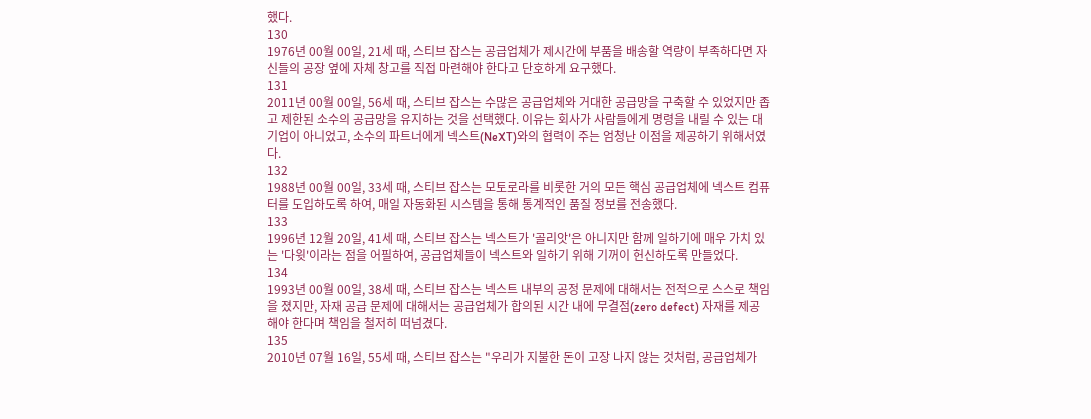했다.
130
1976년 00월 00일, 21세 때, 스티브 잡스는 공급업체가 제시간에 부품을 배송할 역량이 부족하다면 자신들의 공장 옆에 자체 창고를 직접 마련해야 한다고 단호하게 요구했다.
131
2011년 00월 00일, 56세 때, 스티브 잡스는 수많은 공급업체와 거대한 공급망을 구축할 수 있었지만 좁고 제한된 소수의 공급망을 유지하는 것을 선택했다. 이유는 회사가 사람들에게 명령을 내릴 수 있는 대기업이 아니었고, 소수의 파트너에게 넥스트(NeXT)와의 협력이 주는 엄청난 이점을 제공하기 위해서였다.
132
1988년 00월 00일, 33세 때, 스티브 잡스는 모토로라를 비롯한 거의 모든 핵심 공급업체에 넥스트 컴퓨터를 도입하도록 하여, 매일 자동화된 시스템을 통해 통계적인 품질 정보를 전송했다.
133
1996년 12월 20일, 41세 때, 스티브 잡스는 넥스트가 '골리앗'은 아니지만 함께 일하기에 매우 가치 있는 '다윗'이라는 점을 어필하여, 공급업체들이 넥스트와 일하기 위해 기꺼이 헌신하도록 만들었다.
134
1993년 00월 00일, 38세 때, 스티브 잡스는 넥스트 내부의 공정 문제에 대해서는 전적으로 스스로 책임을 졌지만, 자재 공급 문제에 대해서는 공급업체가 합의된 시간 내에 무결점(zero defect) 자재를 제공해야 한다며 책임을 철저히 떠넘겼다.
135
2010년 07월 16일, 55세 때, 스티브 잡스는 "우리가 지불한 돈이 고장 나지 않는 것처럼, 공급업체가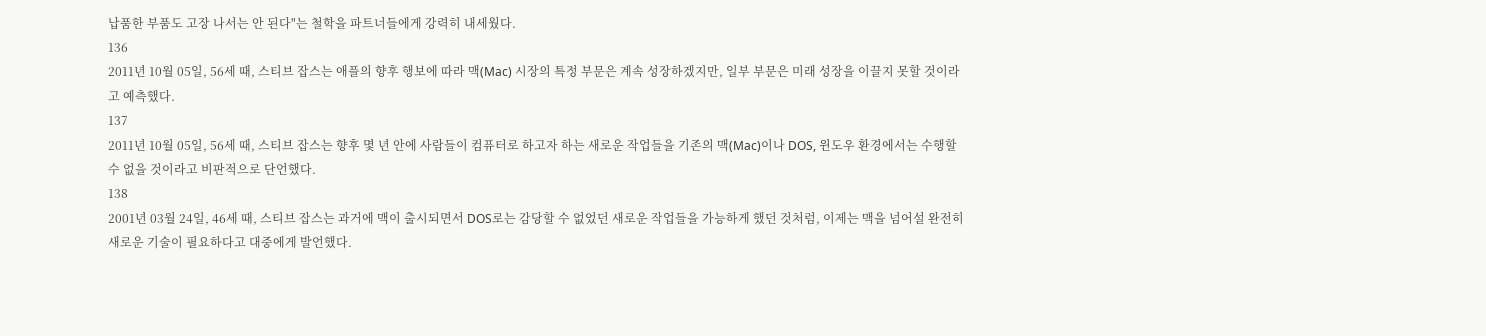납품한 부품도 고장 나서는 안 된다"는 철학을 파트너들에게 강력히 내세웠다.
136
2011년 10월 05일, 56세 때, 스티브 잡스는 애플의 향후 행보에 따라 맥(Mac) 시장의 특정 부문은 계속 성장하겠지만, 일부 부문은 미래 성장을 이끌지 못할 것이라고 예측했다.
137
2011년 10월 05일, 56세 때, 스티브 잡스는 향후 몇 년 안에 사람들이 컴퓨터로 하고자 하는 새로운 작업들을 기존의 맥(Mac)이나 DOS, 윈도우 환경에서는 수행할 수 없을 것이라고 비판적으로 단언했다.
138
2001년 03월 24일, 46세 때, 스티브 잡스는 과거에 맥이 출시되면서 DOS로는 감당할 수 없었던 새로운 작업들을 가능하게 했던 것처럼, 이제는 맥을 넘어설 완전히 새로운 기술이 필요하다고 대중에게 발언했다.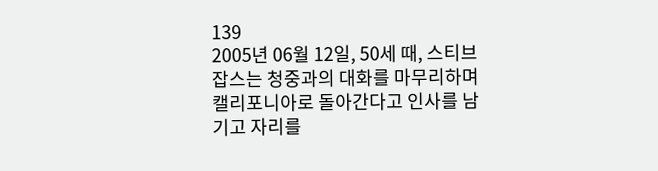139
2005년 06월 12일, 50세 때, 스티브 잡스는 청중과의 대화를 마무리하며 캘리포니아로 돌아간다고 인사를 남기고 자리를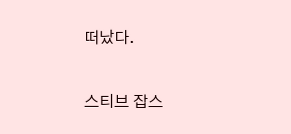떠났다.

스티브 잡스